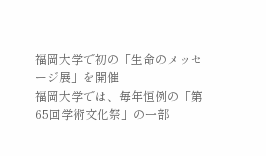福岡大学で初の「生命のメッセージ展」を開催
福岡大学では、毎年恒例の「第65回学術文化祭」の一部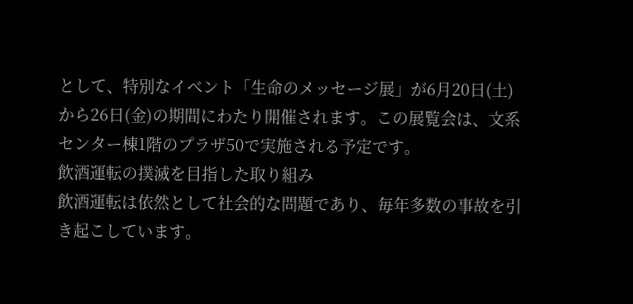として、特別なイベント「生命のメッセージ展」が6月20日(土)から26日(金)の期間にわたり開催されます。この展覧会は、文系センター棟1階のプラザ50で実施される予定です。
飲酒運転の撲滅を目指した取り組み
飲酒運転は依然として社会的な問題であり、毎年多数の事故を引き起こしています。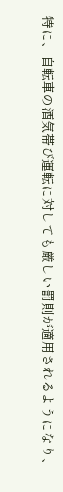特に、自転車の酒気帯び運転に対しても厳しい罰則が適用されるようになり、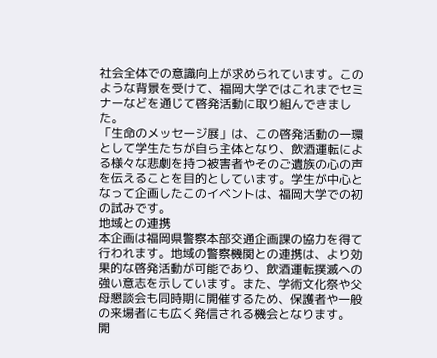社会全体での意識向上が求められています。このような背景を受けて、福岡大学ではこれまでセミナーなどを通じて啓発活動に取り組んできました。
「生命のメッセージ展」は、この啓発活動の一環として学生たちが自ら主体となり、飲酒運転による様々な悲劇を持つ被害者やそのご遺族の心の声を伝えることを目的としています。学生が中心となって企画したこのイベントは、福岡大学での初の試みです。
地域との連携
本企画は福岡県警察本部交通企画課の協力を得て行われます。地域の警察機関との連携は、より効果的な啓発活動が可能であり、飲酒運転撲滅への強い意志を示しています。また、学術文化祭や父母懇談会も同時期に開催するため、保護者や一般の来場者にも広く発信される機会となります。
開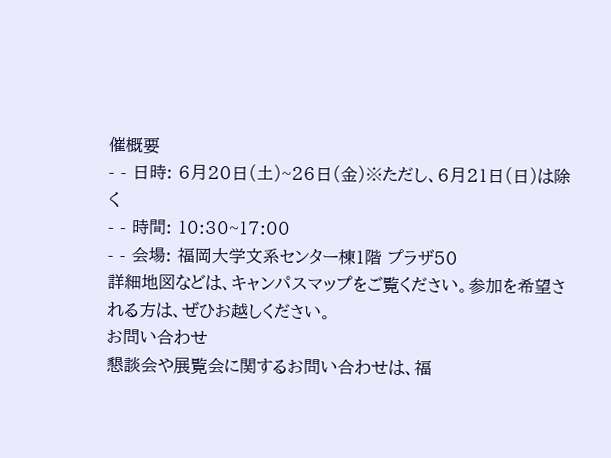催概要
- - 日時: 6月20日(土)~26日(金)※ただし、6月21日(日)は除く
- - 時間: 10:30~17:00
- - 会場: 福岡大学文系センター棟1階 プラザ50
詳細地図などは、キャンパスマップをご覧ください。参加を希望される方は、ぜひお越しください。
お問い合わせ
懇談会や展覧会に関するお問い合わせは、福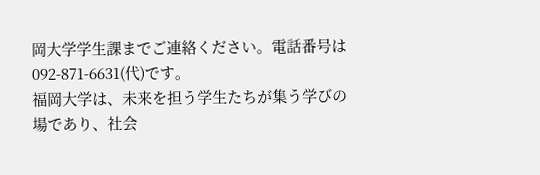岡大学学生課までご連絡ください。電話番号は092-871-6631(代)です。
福岡大学は、未来を担う学生たちが集う学びの場であり、社会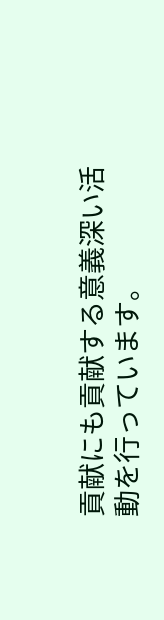貢献にも貢献する意義深い活動を行っています。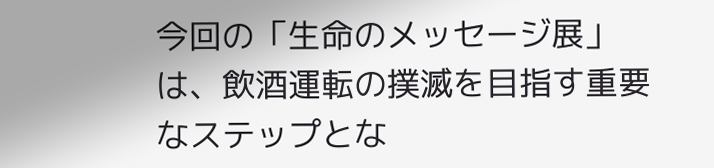今回の「生命のメッセージ展」は、飲酒運転の撲滅を目指す重要なステップとな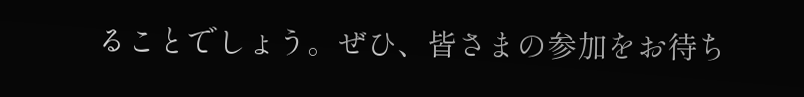ることでしょう。ぜひ、皆さまの参加をお待ち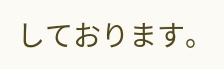しております。